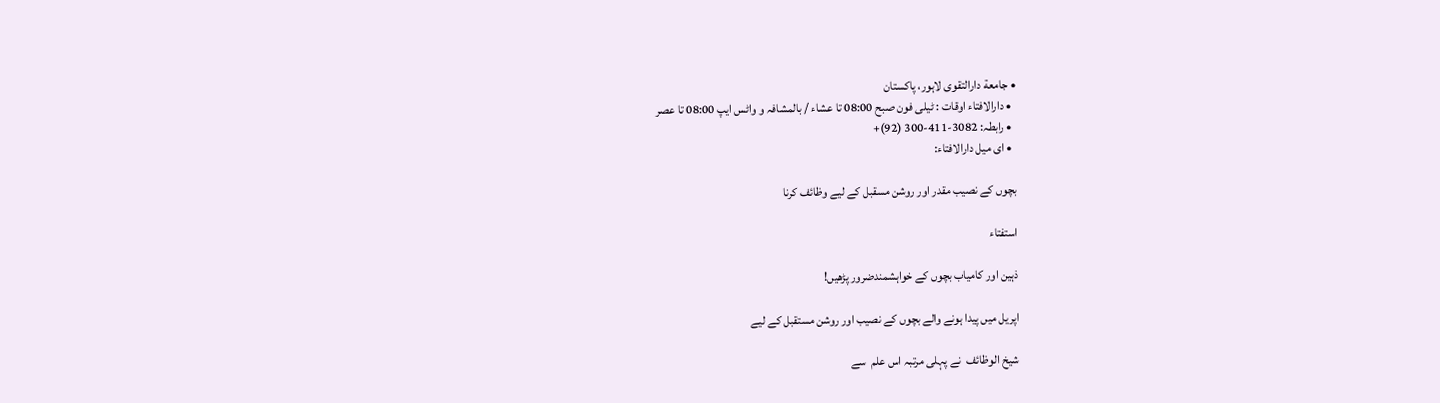• جامعة دارالتقوی لاہور، پاکستان
  • دارالافتاء اوقات : ٹیلی فون صبح 08:00 تا عشاء / بالمشافہ و واٹس ایپ 08:00 تا عصر
  • رابطہ: 3082-411-300 (92)+
  • ای میل دارالافتاء:

بچوں کے نصیب مقدر اور روشن مسقبل کے لیے وظائف کرنا

استفتاء

ذہین اور کامیاب بچوں کے خواہشمندضرور پڑھیں!

اپریل میں پیدا ہونے والے بچوں کے نصیب اور روشن مستقبل کے لیے

شیخ الوظائف  نے پہلی مرتبہ اس علم  سے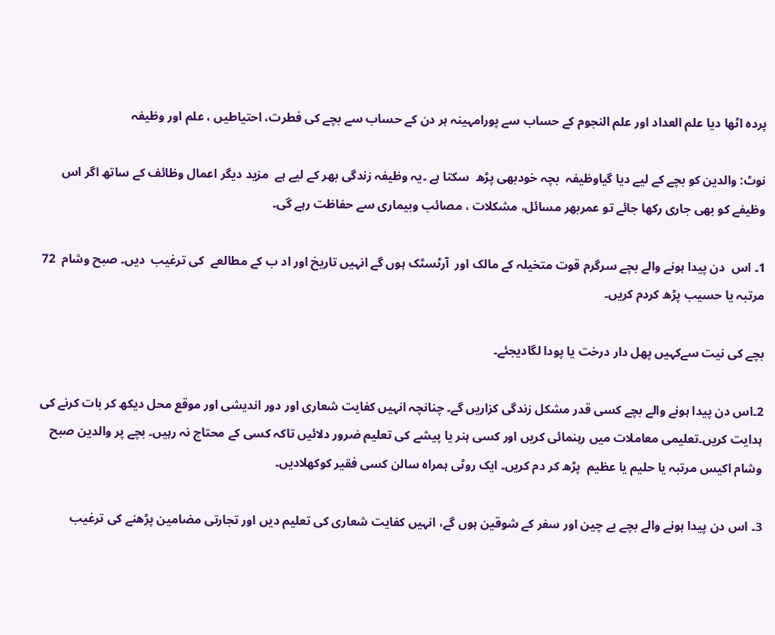پردہ اٹھا دیا علم العداد اور علم النجوم کے حساب سے پورامہینہ ہر دن کے حساب سے بچے کی فطرت، احتیاطیں ، علم اور وظیفہ

نوٹ: والدین کو بچے کے لیے دیا گیاوظیفہ  بچہ خودبھی پڑھ  سکتا ہے ۔یہ وظیفہ زندگی بھر کے لیے ہے  مزید دیگر اعمال وظائف کے ساتھ اگر اس وظیفے کو بھی جاری رکھا جائے تو عمربھر مسائل، مشکلات ، مصائب وبیماری سے حفاظت رہے گی۔

1۔ اس  دن پیدا ہونے والے بچے سرگرم قوت متخیلہ کے مالک اور  آرٹسٹک ہوں گے انہیں تاریخ اور اد ب کے مطالعے  کی ترغیب  دیں۔ صبح وشام  72 مرتبہ يا حسيب پڑھ کردم کریں۔

بچے کی نیت سےکہیں پھل دار درخت یا پودا لگادیجئے۔

2۔اس دن پیدا ہونے والے بچے کسی قدر مشکل زندگی کزاریں گے۔ چنانچہ انہیں کفایت شعاری اور دور اندیشی اور موقع محل دیکھ کر بات کرنے کی ہدایت کریں۔تعلیمی معاملات میں رہنمائی کریں اور کسی ہنر یا پیشے کی تعلیم ضرور دلائیں تاکہ کسی کے محتاج نہ رہیں۔ بچے پر والدین صبح وشام اکیس مرتبہ يا حليم يا عظيم  پڑھ کر دم کریں۔ ایک روٹی ہمراہ سالن کسی فقیر کوکھلادیں۔

3۔ اس دن پیدا ہونے والے بچے بے چین اور سفر کے شوقین ہوں گے، انہیں کفایت شعاری کی تعلیم دیں اور تجارتی مضامین پڑھنے کی ترغیب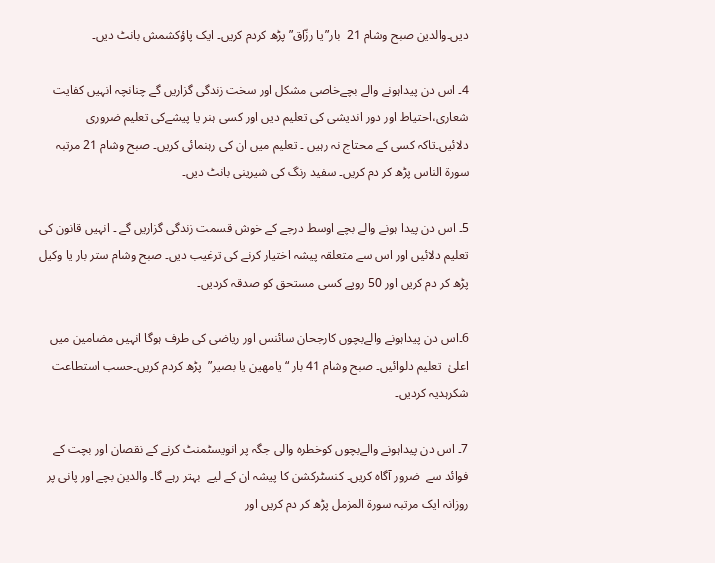دیں۔والدین صبح وشام 21  بار”يا رزّاق” پڑھ کردم کریں۔ ایک پاؤکشمش بانٹ دیں۔

4۔ اس دن پیداہونے والے بچےخاصی مشکل اور سخت زندگی گزاریں گے چنانچہ انہیں کفایت شعاری،احتیاط اور دور اندیشی کی تعلیم دیں اور کسی ہنر یا پیشےکی تعلیم ضروری دلائیں۔تاکہ کسی کے محتاج نہ رہیں ۔ تعلیم میں ان کی رہنمائی کریں۔ صبح وشام 21 مرتبہ سورۃ الناس پڑھ کر دم کریں۔ سفید رنگ کی شیرینی بانٹ دیں۔

5۔ اس دن پیدا ہونے والے بچے اوسط درجے کے خوش قسمت زندگی گزاریں گے ۔ انہیں قانون کی تعلیم دلائیں اور اس سے متعلقہ پیشہ اختیار کرنے کی ترغیب دیں۔ صبح وشام ستر بار يا وكيل پڑھ کر دم کریں اور 50 روپے کسی مستحق کو صدقہ کردیں۔

6۔اس دن پیداہونے والےبچوں کارجحان سائنس اور ریاضی کی طرف ہوگا انہیں مضامین میں اعلیٰ  تعلیم دلوائیں۔ صبح وشام 41 بار “يامهين يا بصير”  پڑھ کردم کریں۔حسب استطاعت شکرہدیہ کردیں۔

7۔ اس دن پیداہونے والےبچوں کوخطرہ والی جگہ پر انویسٹمنٹ کرنے کے نقصان اور بچت کے فوائد سے  ضرور آگاہ کریں۔ کنسٹرکشن کا پیشہ ان کے لیے  بہتر رہے گا۔ والدین بچے اور پانی پر روزانہ ایک مرتبہ سورۃ المزمل پڑھ کر دم کریں اور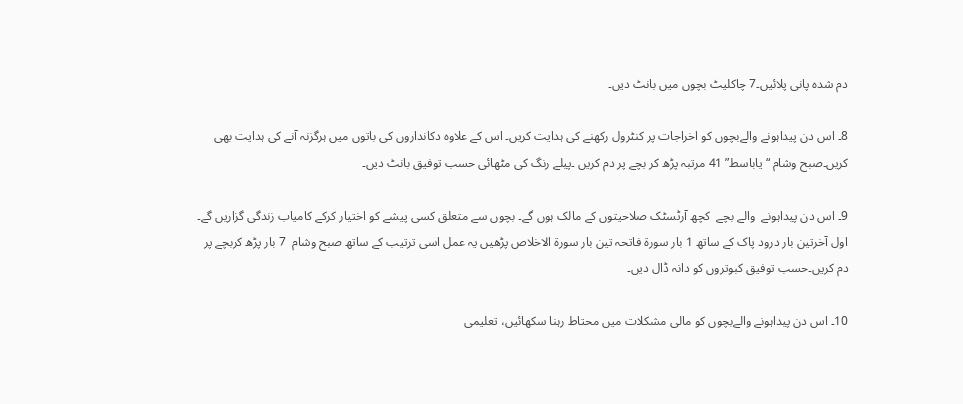دم شدہ پانی پلائیں۔7 چاکلیٹ بچوں میں بانٹ دیں۔

8۔ اس دن پیداہونے والےبچوں کو اخراجات پر کنٹرول رکھنے کی ہدایت کریں۔ اس کے علاوہ دکانداروں کی باتوں میں ہرگزنہ آنے کی ہدایت بھی کریں۔صبح وشام “یاباسط” 41 مرتبہ پڑھ کر بچے پر دم کریں ۔پیلے رنگ کی مٹھائی حسب توفیق بانٹ دیں۔

9۔ اس دن پیداہونے  والے بچے  کچھ آرٹسٹک صلاحیتوں کے مالک ہوں گے۔ بچوں سے متعلق کسی پیشے کو اختیار کرکے کامیاب زندگی گزاریں گے۔ اول آخرتین بار درود پاک کے ساتھ 1 بار سورۃ فاتحہ تین بار سورۃ الاخلاص پڑھیں یہ عمل اسی ترتیب کے ساتھ صبح وشام  7 بار پڑھ کربچے پر دم کریں۔حسب توفیق کبوتروں کو دانہ ڈال دیں۔

10۔ اس دن پیداہونے والےبچوں کو مالی مشکلات میں محتاط رہنا سکھائیں، تعلیمی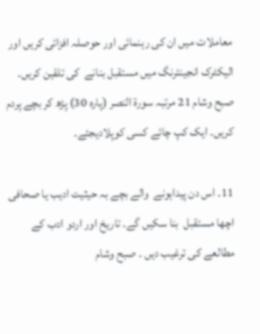معاملات میں ان کی رہنمائی اور حوصلہ افزائی کریں اور الیکٹرک انجینئرنگ میں مستقبل بنانے  کی تلقین کریں۔ صبح وشام 21 مرتبہ سورۃ النصر (پارہ 30) پڑھ کر بچے پردم کریں۔ ایک کپ چائے کسی کوپلادیجئے۔

11۔ اس دن پیداہونے  والے بچے بہ حیثیت ادیب یا صحافی اچھا مستقبل  بنا سکیں گے۔ تاریخ اور اردو ادب کے مطالعے کی ترغیب دیں ۔ صبح وشام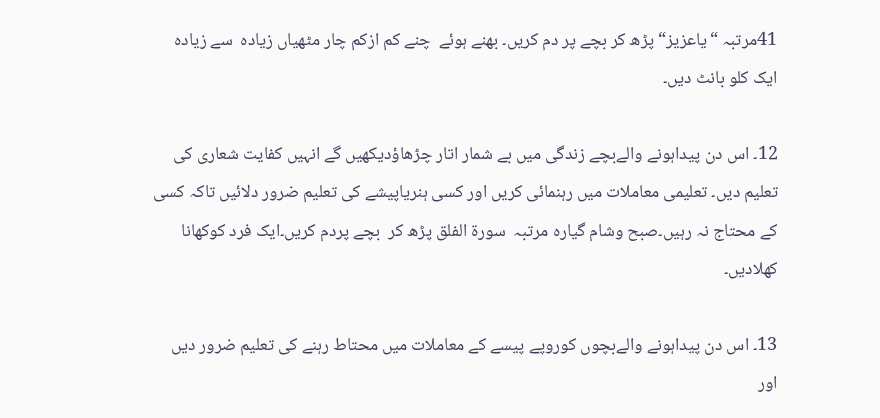41مرتبہ “یاعزيز“پڑھ کر بچے پر دم کریں۔ بھنے ہوئے  چنے کم ازکم چار مٹھیاں زیادہ  سے زیادہ ایک کلو بانٹ دیں۔

12۔ اس دن پیداہونے والےبچے زندگی میں بے شمار اتار چڑھاؤدیکھیں گے انہیں کفایت شعاری کی تعلیم دیں۔ تعلیمی معاملات میں رہنمائی کریں اور کسی ہنریاپیشے کی تعلیم ضرور دلائیں تاکہ کسی کے محتاج نہ رہیں۔صبح وشام گیارہ مرتبہ  سورۃ الفلق پڑھ کر  بچے پردم کریں۔ایک فرد کوکھانا کھلادیں۔

13۔ اس دن پیداہونے والےبچوں کوروپے پیسے کے معاملات میں محتاط رہنے کی تعلیم ضرور دیں اور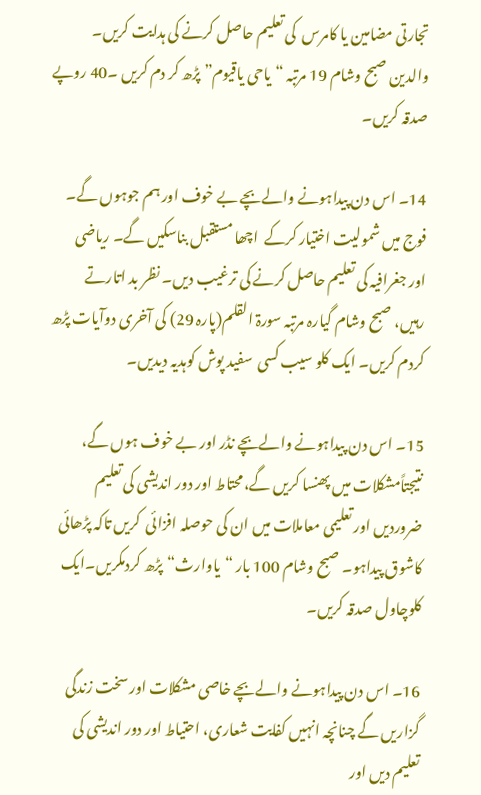تجارتی مضامین یا کامرس  کی تعلیم حاصل کرنے کی ہدایت کریں۔ والدین صبح وشام 19 مرتبہ “ياحى ياقيوم” پڑھ کر دم کریں ۔40 روپے صدقہ کریں۔

14۔ اس دن پیداہونے والےبچے بے خوف اور ہم جوہوں گے۔ فوج میں شمولیت اختیار کرکے  اچھا مستقبل بناسکیں گے۔ ریاضی اور جغرافیہ کی تعلیم حاصل کرنے کی ترغیب دیں۔ نظر بد اتارتے رہیں، صبح وشام گیارہ مرتبہ سورۃ القلم(پارہ 29) کی آخری دوآیات پڑھ کردم کریں۔ ایک کلو سیب کسی  سفید پوش کوہدیہ دیدیں۔

15۔ اس دن پیداہونے والےبچے نڈر اور بے خوف ہوں گے، نتیجتاًمشکلات میں پھنسا کریں گے،محتاط اور دور اندیشی کی تعلیم ضروردیں اور تعلیمی معاملات میں ان کی حوصلہ افزائی  کریں تاکہ پڑھائی کاشوق پیداہو۔ صبح وشام 100 بار “یاوارث“پڑھ کردمکریں۔ایک کلوچاول صدقہ کریں۔

16۔ اس دن پیداہونے والےبچے خاصی مشکلات اور سخت زندگی گزاریں گے چنانچہ انہیں کفایت شعاری، احتیاط اور دور اندیشی کی تعلیم دیں اور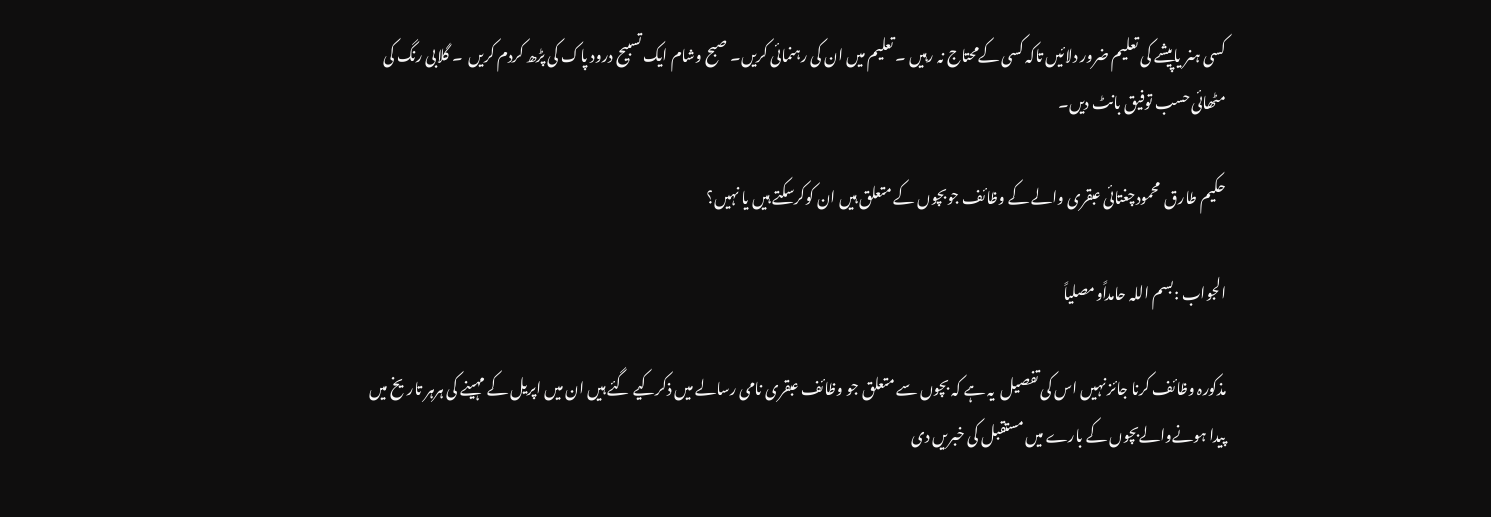کسی ہنر یاپیشے کی تعلیم ضرور دلائیں تاکہ کسی کےمحتاج نہ رہیں ۔ تعلیم میں ان کی رہنمائی کریں۔ صبح وشام ایک تسبیح درود پاک کی پڑھ کردم کریں  ۔ گلابی رنگ کی مٹھائی حسب توفیق بانٹ دیں۔

حکیم طارق  محمودچغتائی عبقری والے کے وظائف جوبچوں کے متعلق ہیں ان کوکرسکتے ہیں یا نہیں؟

الجواب :بسم اللہ حامداًومصلیاً

مذکورہ وظائف کرنا جائز نہیں اس کی تفصیل  یہ ہے کہ بچوں سے متعلق جو وظائف عبقری نامی رسالے میں ذکرکیے گئے ہیں ان میں اپریل کے مہینے کی ہرہر تاریخ میں پیدا ہونےوالےبچوں کے بارے میں مستقبل کی خبریں دی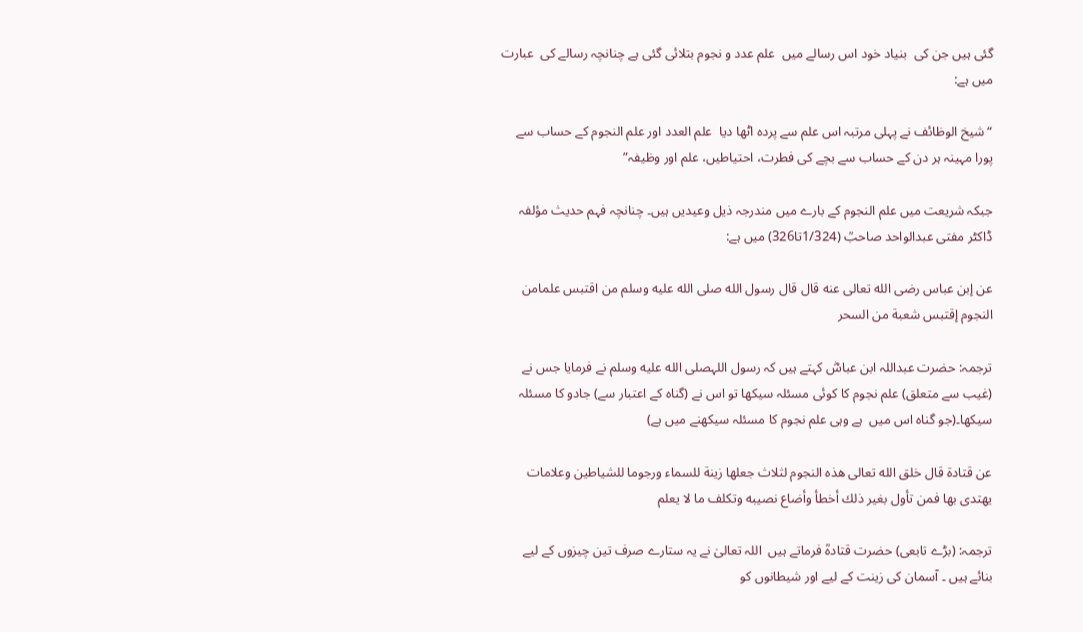گئی ہیں جن کی  بنیاد خود اس رسالے میں  علم عدد و نجوم بتلائی گئی ہے چنانچہ رسالے کی  عبارت میں ہے:

“شیخ الوظائف نے پہلی مرتبہ اس علم سے پردہ اٹھا دیا  علم العدد اور علم النجوم کے حساب سے پورا مہینہ ہر دن کے حساب سے بچے کی فطرت، احتیاطیں، علم اور وظیفہ”

جبکہ شریعت میں علم النجوم کے بارے میں مندرجہ ذیل وعیدیں ہیں۔ چنانچہ فہم حدیث مؤلفہ ڈاکٹر مفتی عبدالواحد صاحبؒ (1/324تا326) میں ہے:

عن إبن عباس رضى الله تعالى عنه قال قال رسول الله صلى الله عليه وسلم من اقتبس علمامن النجوم إقتبس شعبة من السحر

ترجمہ: حضرت عبداللہ ابن عباسؓ کہتے ہیں کہ رسول اللہصلى الله عليه وسلم نے فرمایا جس نے (غیب سے متعلق) علم نجوم کا کوئی مسئلہ سیکھا تو اس نے (گناہ کے اعتبار سے) جادو کا مسئلہ سیکھا۔(جو گناہ اس میں  ہے وہی علم نجوم کا مسئلہ سیکھنے میں ہے)

عن قتادة قال خلق الله تعالى هذه النجوم لثلاث جعلها زينة للسماء ورجوما للشياطين وعلامات يهتدى بها فمن تأول بغير ذلك أخطأ وأضاع نصيبه وتكلف ما لا يعلم

ترجمہ: (بڑے تابعی) حضرت قتادہؒ فرماتے ہیں  اللہ تعالیٰ نے یہ ستارے صرف تین چیزوں کے لیے بنائے ہیں ۔ آسمان کی زینت کے لیے اور شیطانوں کو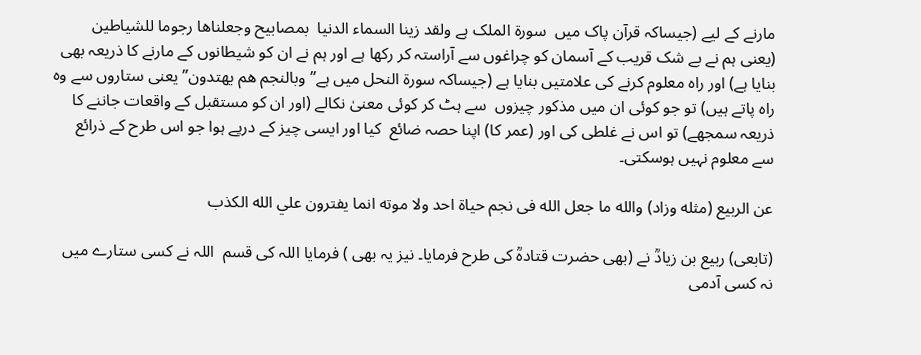مارنے کے لیے (جیساکہ قرآن پاک میں  سورۃ الملک ہے ولقد زينا السماء الدنيا  بمصابيح وجعلناها رجوما للشياطين (یعنی ہم نے بے شک قریب کے آسمان کو چراغوں سے آراستہ کر رکھا ہے اور ہم نے ان کو شیطانوں کے مارنے کا ذریعہ بھی بنایا ہے) اور راہ معلوم کرنے کی علامتیں بنایا ہے (جیساکہ سورۃ النحل میں ہے”وبالنجم هم يهتدون” یعنی ستاروں سے وہ راہ پاتے ہیں) تو جو کوئی ان میں مذکور چیزوں  سے ہٹ کر کوئی معنیٰ نکالے (اور ان کو مستقبل کے واقعات جاننے کا ذریعہ سمجھے) تو اس نے غلطی کی اور (عمر کا) اپنا حصہ ضائع  کیا اور ایسی چیز کے درپے ہوا جو اس طرح کے ذرائع سے معلوم نہیں ہوسکتی۔

عن الربيع (مثله وزاد) والله ما جعل الله فى نجم حياة احد ولا موته انما یفترون علي الله الكذب

(تابعی) ربیع بن زیادؒ نے (بھی حضرت قتادہؒ کی طرح فرمایا۔ نیز یہ بھی ) فرمایا اللہ کی قسم  اللہ نے کسی ستارے میں نہ کسی آدمی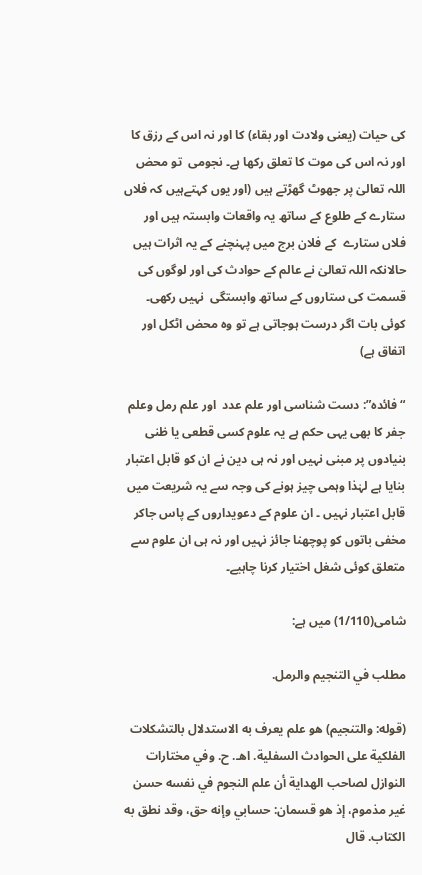کی حیات (یعنی ولادت اور بقاء) کا اور نہ اس کے رزق کا اور نہ اس کی موت کا تعلق رکھا ہے۔ نجومی  تو محض اللہ تعالیٰ پر جھوٹ گھڑتے ہیں (اور یوں کہتےہیں کہ فلاں ستارے کے طلوع کے ساتھ یہ واقعات وابستہ ہیں اور فلاں ستارے  کے فلان برج میں پہنچنے کے یہ اثرات ہیں حالانکہ اللہ تعالیٰ نے عالم کے حوادث کی اور لوگوں کی قسمت کی ستاروں کے ساتھ وابستگی  نہیں رکھی۔ کوئی بات اگر درست ہوجاتی ہے تو وہ محض اٹکل اور اتفاق ہے)

“فائدہ”: دست شناسی اور علم عدد  اور علم رمل وعلم جفر کا بھی یہی حکم ہے یہ علوم کسی قطعی یا ظنی بنیادوں پر مبنی نہیں اور نہ ہی دین نے ان کو قابل اعتبار بنایا ہے لہٰذا وہمی چیز ہونے کی وجہ سے یہ شریعت میں قابل اعتبار نہیں ۔ ان علوم کے دعویداروں کے پاس جاکر مخفی باتوں کو پوچھنا جائز نہیں اور نہ ہی ان علوم سے متعلق کوئی شغل اختیار کرنا چاہیے۔

شامی(1/110) میں ہے:

مطلب ‌في ‌التنجيم والرمل.

(قوله: والتنجيم) هو علم يعرف به الاستدلال بالتشكلات الفلكية على الحوادث السفلية. اهـ. ح. وفي مختارات النوازل لصاحب الهداية أن علم النجوم في نفسه حسن غير مذموم، إذ هو قسمان: حسابي وإنه حق، وقد نطق به الكتاب. قال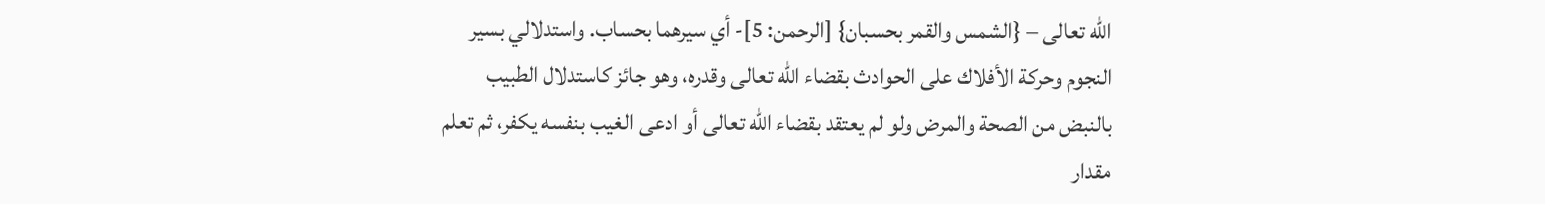الله تعالى – {الشمس والقمر بحسبان} [الرحمن: 5]- أي سيرهما بحساب. واستدلالي بسير النجوم وحركة الأفلاك على الحوادث بقضاء الله تعالى وقدره، وهو جائز كاستدلال الطبيب بالنبض من الصحة والمرض ولو لم يعتقد بقضاء الله تعالى أو ادعى الغيب بنفسه يكفر، ثم تعلم مقدار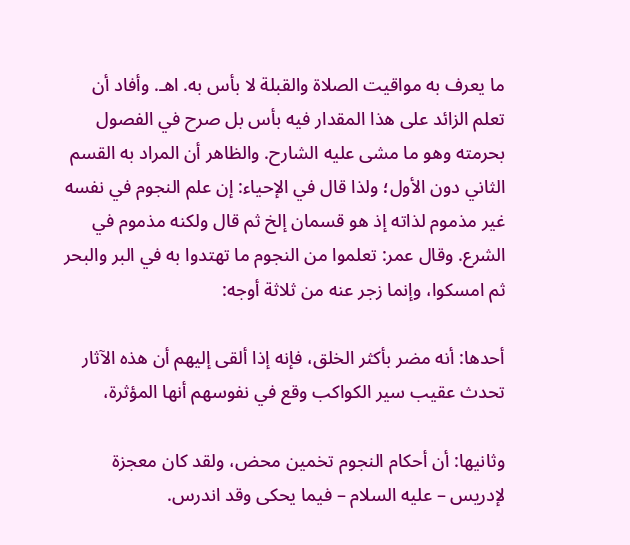ما يعرف به مواقيت الصلاة والقبلة لا بأس به. اهـ. وأفاد أن تعلم الزائد على هذا المقدار فيه بأس بل صرح في الفصول بحرمته وهو ما مشى عليه الشارح. والظاهر أن المراد به القسم الثاني دون الأول؛ ولذا قال في الإحياء: إن علم النجوم في نفسه غير مذموم لذاته إذ هو قسمان إلخ ثم قال ولكنه مذموم في الشرع. وقال عمر: تعلموا من النجوم ما تهتدوا به في البر والبحر ثم امسكوا، وإنما زجر عنه من ثلاثة أوجه:

أحدها: أنه مضر بأكثر الخلق، فإنه إذا ألقى إليهم أن هذه الآثار تحدث عقيب سير الكواكب وقع في نفوسهم أنها المؤثرة،

وثانيها: أن أحكام النجوم تخمين محض، ولقد كان معجزة لإدريس – عليه السلام – فيما يحكى وقد اندرس.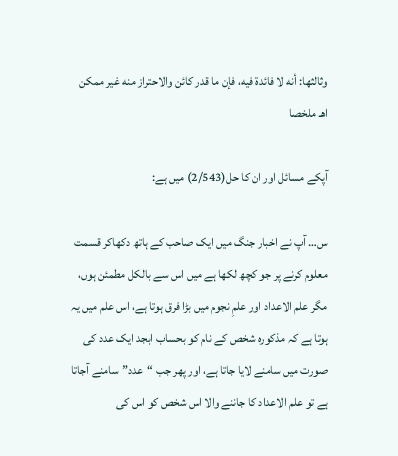وثالثها: أنه لا فائدة فيه، فإن ما قدر كائن والاحتراز منه غير ممكن اهـ ملخصا

آپکے مسائل اور ان کا حل(2/543) میں ہے:

س… آپ نے اخبار جنگ میں ایک صاحب کے ہاتھ دکھاکر قسمت معلوم کرنے پر جو کچھ لکھا ہے میں اس سے بالکل مطمئن ہوں، مگر علم الاعداد اور علمِ نجوم میں بڑا فرق ہوتا ہے، اس علم میں یہ ہوتا ہے کہ مذکورہ شخص کے نام کو بحساب ابجد ایک عدد کی صورت میں سامنے لایا جاتا ہے، اور پھر جب “عدد”سامنے آجاتا ہے تو علم الاعداد کا جاننے والا اس شخص کو اس کی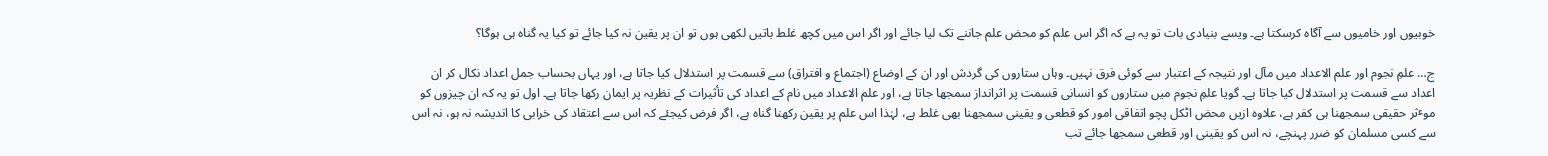خوبیوں اور خامیوں سے آگاہ کرسکتا ہے۔ ویسے بنیادی بات تو یہ ہے کہ اگر اس علم کو محض علم جاننے تک لیا جائے اور اگر اس میں کچھ غلط باتیں لکھی ہوں تو ان پر یقین نہ کیا جائے تو کیا یہ گناہ ہی ہوگا؟

ج… علمِ نجوم اور علم الاعداد میں مآل اور نتیجہ کے اعتبار سے کوئی فرق نہیں۔ وہاں ستاروں کی گردش اور ان کے اوضاع (اجتماع و افتراق) سے قسمت پر استدلال کیا جاتا ہے، اور یہاں بحساب جمل اعداد نکال کر ان اعداد سے قسمت پر استدلال کیا جاتا ہے۔ گویا علمِ نجوم میں ستاروں کو انسانی قسمت پر اثرانداز سمجھا جاتا ہے، اور علم الاعداد میں نام کے اعداد کی تأثیرات کے نظریہ پر ایمان رکھا جاتا ہے۔ اول تو یہ کہ ان چیزوں کو موٴثر حقیقی سمجھنا ہی کفر ہے، علاوہ ازیں محض اٹکل پچو اتفاقی امور کو قطعی و یقینی سمجھنا بھی غلط ہے، لہٰذا اس علم پر یقین رکھنا گناہ ہے، اگر فرض کیجئے کہ اس سے اعتقاد کی خرابی کا اندیشہ نہ ہو، نہ اس سے کسی مسلمان کو ضرر پہنچے، نہ اس کو یقینی اور قطعی سمجھا جائے تب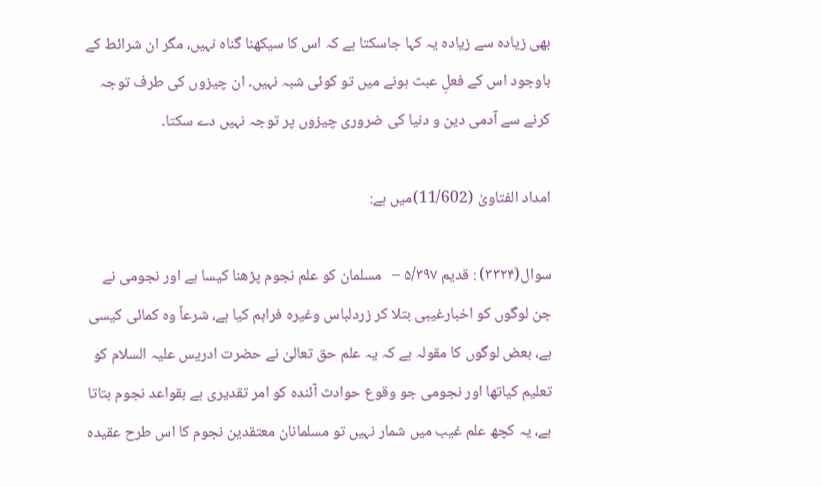بھی زیادہ سے زیادہ یہ کہا جاسکتا ہے کہ اس کا سیکھنا گناہ نہیں، مگر ان شرائط کے باوجود اس کے فعلِ عبث ہونے میں تو کوئی شبہ نہیں۔ ان چیزوں کی طرف توجہ کرنے سے آدمی دین و دنیا کی ضروری چیزوں پر توجہ نہیں دے سکتا۔

امداد الفتاویٰ (11/602)میں ہے:

سوال(۳۳۲۴) : قدیم ۵/۳۹۷ –   مسلمان کو علم نجوم پڑھنا کیسا ہے اور نجومی نے جن لوگوں کو اخبارغیبی بتلا کر زردلباس وغیرہ فراہم کیا ہے، شرعاً وہ کمائی کیسی ہے، بعض لوگوں کا مقولہ ہے کہ یہ علم حق تعالیٰ نے حضرت ادریس علیہ السلام کو تعلیم کیاتھا اور نجومی جو وقوع حوادث آئندہ کو امر تقدیری ہے بقواعد نجوم بتاتا ہے، یہ کچھ علم غیب میں شمار نہیں تو مسلمانان معتقدین نجوم کا اس طرح عقیدہ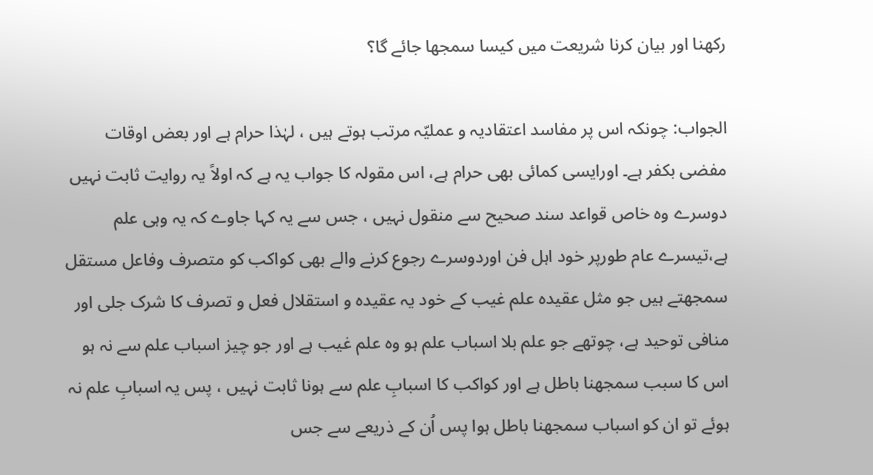رکھنا اور بیان کرنا شریعت میں کیسا سمجھا جائے گا؟

الجواب: چونکہ اس پر مفاسد اعتقادیہ و عملیّہ مرتب ہوتے ہیں ، لہٰذا حرام ہے اور بعض اوقات مفضی بکفر ہے۔ اورایسی کمائی بھی حرام ہے، اس مقولہ کا جواب یہ ہے کہ اولاً یہ روایت ثابت نہیں دوسرے وہ خاص قواعد سند صحیح سے منقول نہیں ، جس سے یہ کہا جاوے کہ یہ وہی علم ہے،تیسرے عام طورپر خود اہل فن اوردوسرے رجوع کرنے والے بھی کواکب کو متصرف وفاعل مستقل سمجھتے ہیں جو مثل عقیدہ علم غیب کے خود یہ عقیدہ و استقلال فعل و تصرف کا شرک جلی اور منافی توحید ہے، چوتھے جو علم بلا اسباب علم ہو وہ علم غیب ہے اور جو چیز اسباب علم سے نہ ہو اس کا سبب سمجھنا باطل ہے اور کواکب کا اسبابِ علم سے ہونا ثابت نہیں ، پس یہ اسبابِ علم نہ ہوئے تو ان کو اسباب سمجھنا باطل ہوا پس اُن کے ذریعے سے جس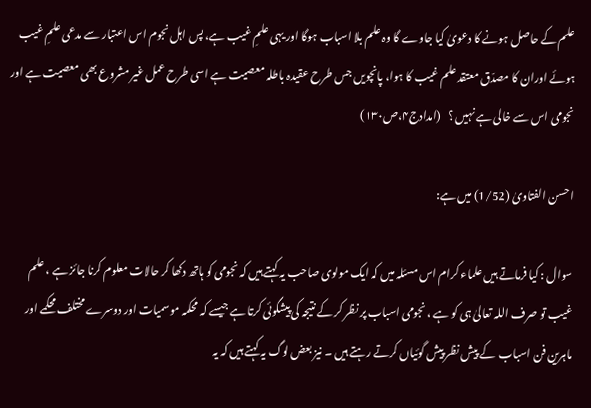علم کے حاصل ہونے کا دعویٰ کیا جاوے گا وہ علم بلا اسباب ہوگا اور یہی علمِ غیب ہے، پس اہل نجوم اس اعتبار سے مدعی علمِ غیب ہوئے اوران کا مصدّق معتقد علم غیب کا ہوا، پانچویں جس طرح عقیدہ باطلہ معصیت ہے اسی طرح عمل غیر مشروع بھی معصیت ہے اور نجومی اس سے خالی ہے نہیں ؟   (امدادج۴،ص۱۳۰)

احسن الفتاویٰ (1/52) میں ہے:

سوال : کیا فرماتے ہیں علماء کرام اس مسئلہ میں کہ ایک مولوی صاحب یہ کہتے ہیں کہ نجومی کو ہاتھ دکھا کر حالات معلوم کرنا جائز ہے ، علم غیب تو صرف اللہ تعالیٰ ہی کو ہے ، نجومی اسباب پر نظر کر کے نتیجہ کی پیشگوئی کرتا ہے جیسے کہ محکمہ موسمیات اور دوسرے مختلف محکمے اور ماہرین فن اسباب  کے پیش نظر پیش گوئیاں کرتے رہتے ہیں ۔ نیز بعض لوگ یہ کہتے ہیں کہ یہ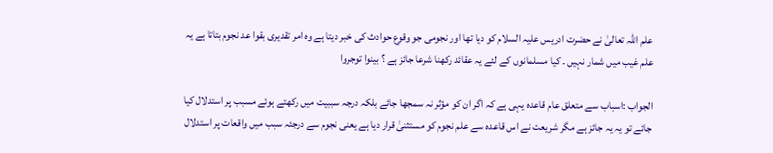علم اللہ تعالیٰ نے حضرت ادریس علیہ السلام کو دیا تھا اور نجومی جو وقوع حوادث کی خبر دیتا ہے وہ امر تقدیری بقوا عد نجوم بتاتا ہے یہ علم غیب میں شمار نہیں ۔ کیا مسلمانوں کے لئے یہ عقائد رکھنا شرعا جائز ہے ؟ بینوا توجروا

الجواب :اسباب سے متعلق عام قاعدہ یہی ہے کہ اگر ان کو مؤثر نہ سمجھا جائے بلکہ درجہ سببیت میں رکھتے ہوئے مسبب پر استدلال کیا جائے تو یہ یہ جائز ہے مگر شریعت نے اس قاعدہ سے علم نجوم کو مستثنیٰ قرار دیا ہے یعنی نجوم سے درجئہ سبب میں واقعات پر استدلال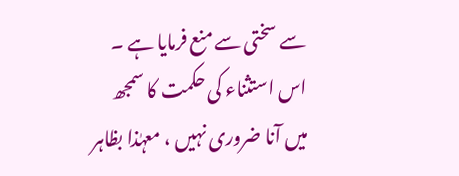سے سختی سے منع فرمایا ہے ۔ اس استثناء کی حکمت کا سمجھ میں آنا ضروری نہیں ، معہٰذا بظاہر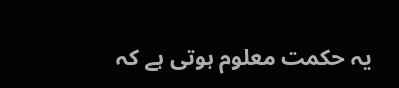یہ حکمت معلوم ہوتی ہے کہ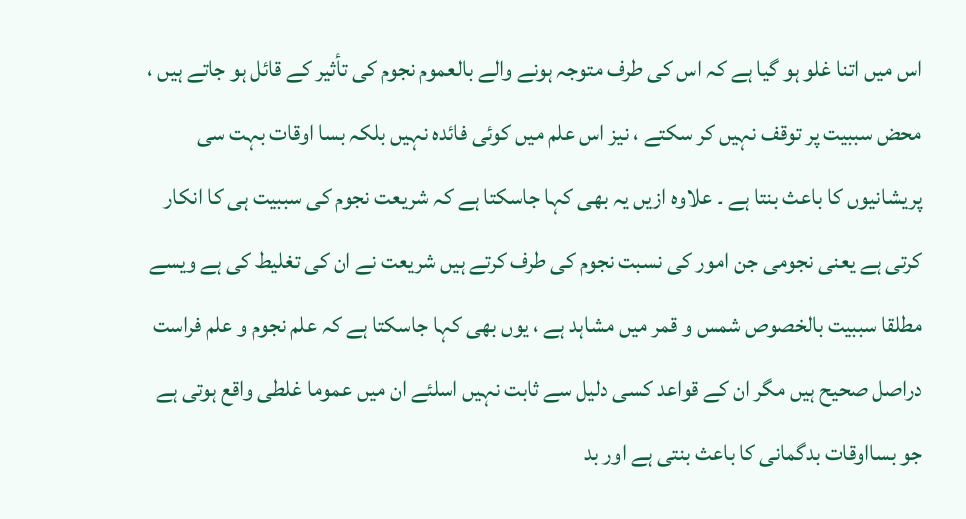اس میں اتنا غلو ہو گیا ہے کہ اس کی طرف متوجہ ہونے والے بالعموم نجوم کی تأثیر کے قائل ہو جاتے ہیں ، محض سببیت پر توقف نہیں کر سکتے ، نیز اس علم میں کوئی فائدہ نہیں بلکہ بسا اوقات بہت سی پریشانیوں کا باعث بنتا ہے ۔ علاوہ ازیں یہ بھی کہا جاسکتا ہے کہ شریعت نجوم کی سببیت ہی کا انکار کرتی ہے یعنی نجومی جن امور کی نسبت نجوم کی طرف کرتے ہیں شریعت نے ان کی تغلیط کی ہے ویسے مطلقا سببیت بالخصوص شمس و قمر میں مشاہد ہے ، یوں بھی کہا جاسکتا ہے کہ علم نجوم و علم فراست دراصل صحیح ہیں مگر ان کے قواعد کسی دلیل سے ثابت نہیں اسلئے ان میں عموما غلطی واقع ہوتی ہے جو بسااوقات بدگمانی کا باعث بنتی ہے اور بد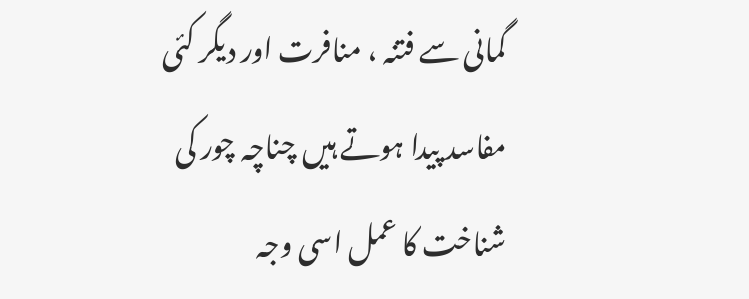گمانی سے فتنہ ، منافرت اور دیگر کئی مفاسد پیدا ہوتے ہیں چناچہ چور کی شناخت کا عمل اسی وجہ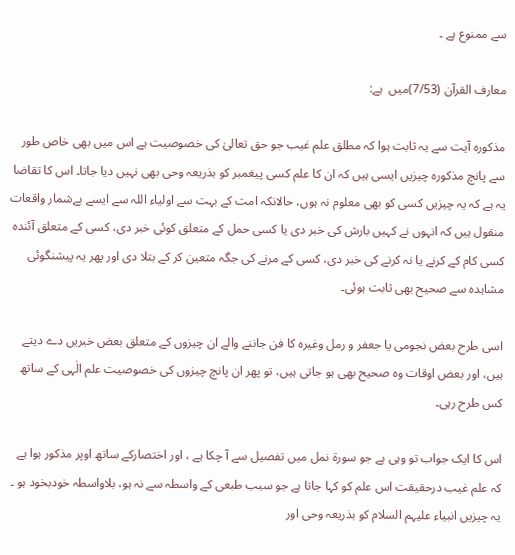سے ممنوع ہے ۔

معارف القرآن (7/53)ميں  ہے:

مذکورہ آیت سے یہ ثابت ہوا کہ مطلق علم غیب جو حق تعالیٰ کی خصوصیت ہے اس میں بھی خاص طور سے پانچ مذکورہ چیزیں ایسی ہیں کہ ان کا علم کسی پیغمبر کو بذریعہ وحی بھی نہیں دیا جاتا۔ اس کا تقاضا یہ ہے کہ یہ چیزیں کسی کو بھی معلوم نہ ہوں، حالانکہ امت کے بہت سے اولیاء اللہ سے ایسے بےشمار واقعات منقول ہیں کہ انہوں نے کہیں بارش کی خبر دی یا کسی حمل کے متعلق کوئی خبر دی، کسی کے متعلق آئندہ کسی کام کے کرنے یا نہ کرنے کی خبر دی، کسی کے مرنے کی جگہ متعین کر کے بتلا دی اور پھر یہ پیشنگوئی مشاہدہ سے صحیح بھی ثابت ہوئی۔

اسی طرح بعض نجومی یا جعفر و رمل وغیرہ کا فن جاننے والے ان چیزوں کے متعلق بعض خبریں دے دیتے ہیں، اور بعض اوقات وہ صحیح بھی ہو جاتی ہیں، تو پھر ان پانچ چیزوں کی خصوصیت علم الٰہی کے ساتھ کس طرح رہی۔

اس کا ایک جواب تو وہی ہے جو سورۃ نمل میں تفصیل سے آ چکا ہے ، اور اختصارکے ساتھ اوپر مذکور ہوا ہے کہ علم غیب درحقیقت اس علم کو کہا جاتا ہے جو سبب طبعی کے واسطہ سے نہ ہو، بلاواسطہ خودبخود ہو ۔ یہ چیزیں انبیاء علیہم السلام کو بذریعہ وحی اور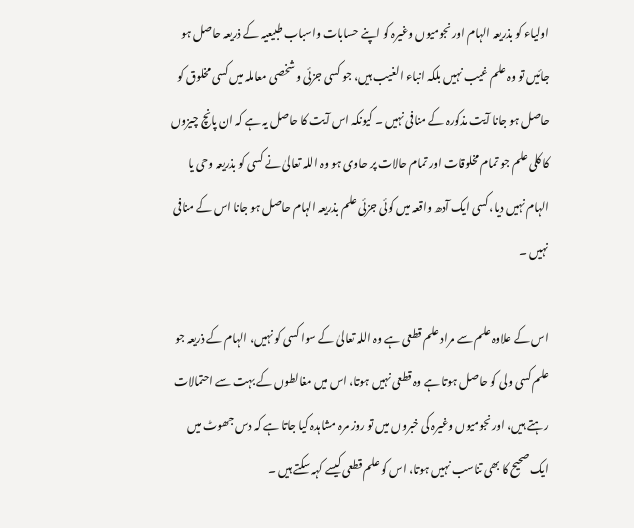اولیاء کو بذریعہ الہام اور نجومیوں وغیرہ کو اپنے حسابات واسباب طبیعیہ کے ذریعہ حاصل ہو جائیں تو وہ علم غیب نہیں بلکہ انباء الغیب ہیں، جو کسی جزئی و شخصی معاملہ میں کسی مخلوق کو حاصل ہو جانا آیت مذکورہ کے منافی نہیں ۔ کیونکہ اس آیت کا حاصل یہ ہے کہ ان پانچ چیزوں کا کلی علم جو تمام مخلوقات اور تمام حالات پر حاوی ہو وہ اللہ تعالیٰ نے کسی کو بذریعہ وحی یا الہام نہیں دیا، کسی ایک آدھ واقعہ میں کوئی جزئی علم بذریعہ الہام حاصل ہو جانا اس کے منافی نہیں ۔

اس کے علاوہ علم سے مراد علم قطعی ہے وہ اللہ تعالیٰ کے سوا کسی کو نہیں، الہام کے ذریعہ جو علم کسی ولی کو حاصل ہوتا ہے وہ قطعی نہیں ہوتا، اس میں مغالطوں کے بہت سے احتمالات رہتے ہیں، اور نجومیوں وغیرہ کی خبروں میں تو روز مرہ مشاہدہ کیا جاتا ہے کہ دس جھوٹ میں ایک صحیح کا بھی تناسب نہیں ہوتا، اس کو علم قطعی کیسے کہہ سکتے ہیں ۔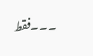۔۔۔فقط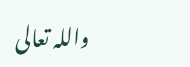واللہ تعالی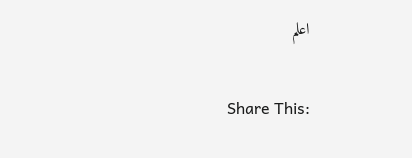اعلم

Share This: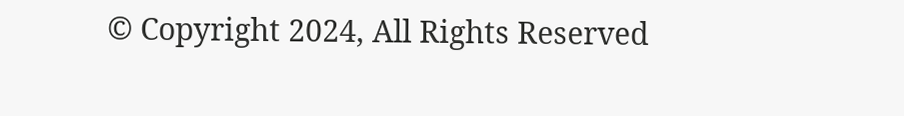© Copyright 2024, All Rights Reserved